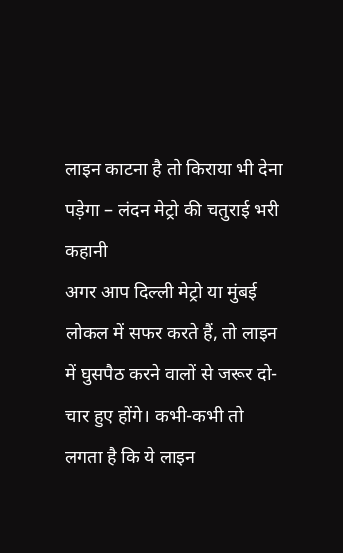लाइन काटना है तो किराया भी देना पड़ेगा – लंदन मेट्रो की चतुराई भरी कहानी
अगर आप दिल्ली मेट्रो या मुंबई लोकल में सफर करते हैं, तो लाइन में घुसपैठ करने वालों से जरूर दो-चार हुए होंगे। कभी-कभी तो लगता है कि ये लाइन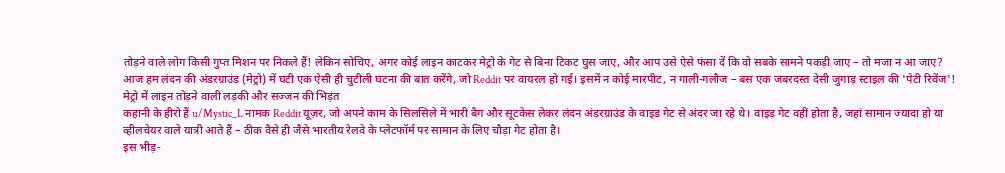तोड़ने वाले लोग किसी गुप्त मिशन पर निकले हैं! लेकिन सोचिए, अगर कोई लाइन काटकर मेट्रो के गेट से बिना टिकट घुस जाए, और आप उसे ऐसे फंसा दें कि वो सबके सामने पकड़ी जाए – तो मजा न आ जाए?
आज हम लंदन की अंडरग्राउंड (मेट्रो) में घटी एक ऐसी ही चुटीली घटना की बात करेंगे, जो Reddit पर वायरल हो गई। इसमें न कोई मारपीट, न गाली-गलौज – बस एक जबरदस्त देसी जुगाड़ स्टाइल की 'पेटी रिवेंज'!
मेट्रो में लाइन तोड़ने वाली लड़की और सज्जन की भिड़ंत
कहानी के हीरो हैं u/Mystic_L नामक Reddit यूज़र, जो अपने काम के सिलसिले में भारी बैग और सूटकेस लेकर लंदन अंडरग्राउंड के वाइड गेट से अंदर जा रहे थे। वाइड गेट वहीं होता है, जहां सामान ज्यादा हो या व्हीलचेयर वाले यात्री आते हैं – ठीक वैसे ही जैसे भारतीय रेलवे के प्लेटफॉर्म पर सामान के लिए चौड़ा गेट होता है।
इस भीड़-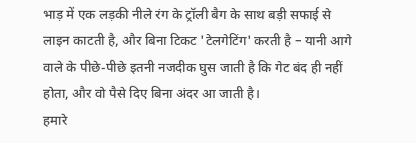भाड़ में एक लड़की नीले रंग के ट्रॉली बैग के साथ बड़ी सफाई से लाइन काटती है, और बिना टिकट 'टेलगेटिंग' करती है – यानी आगे वाले के पीछे-पीछे इतनी नजदीक घुस जाती है कि गेट बंद ही नहीं होता, और वो पैसे दिए बिना अंदर आ जाती है।
हमारे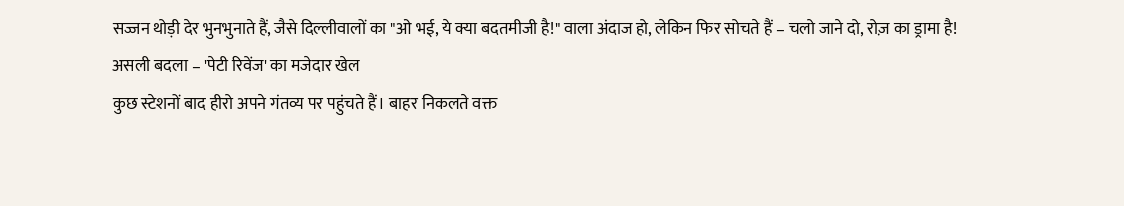सज्जन थोड़ी देर भुनभुनाते हैं, जैसे दिल्लीवालों का "ओ भई, ये क्या बदतमीजी है!" वाला अंदाज हो, लेकिन फिर सोचते हैं – चलो जाने दो, रोज़ का ड्रामा है!
असली बदला – 'पेटी रिवेंज' का मजेदार खेल
कुछ स्टेशनों बाद हीरो अपने गंतव्य पर पहुंचते हैं। बाहर निकलते वक्त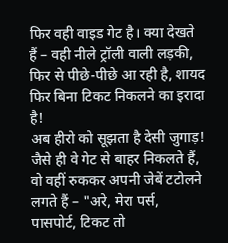फिर वही वाइड गेट है। क्या देखते हैं – वही नीले ट्रॉली वाली लड़की, फिर से पीछे-पीछे आ रही है, शायद फिर बिना टिकट निकलने का इरादा है!
अब हीरो को सूझता है देसी जुगाड़! जैसे ही वे गेट से बाहर निकलते हैं, वो वहीं रुककर अपनी जेबें टटोलने लगते हैं – "अरे, मेरा पर्स, पासपोर्ट, टिकट तो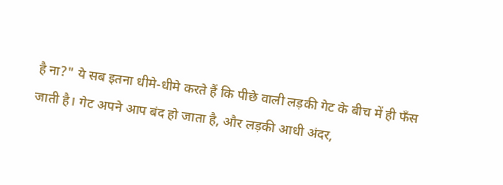है ना?" ये सब इतना धीमे-धीमे करते हैं कि पीछे वाली लड़की गेट के बीच में ही फँस जाती है। गेट अपने आप बंद हो जाता है, और लड़की आधी अंदर,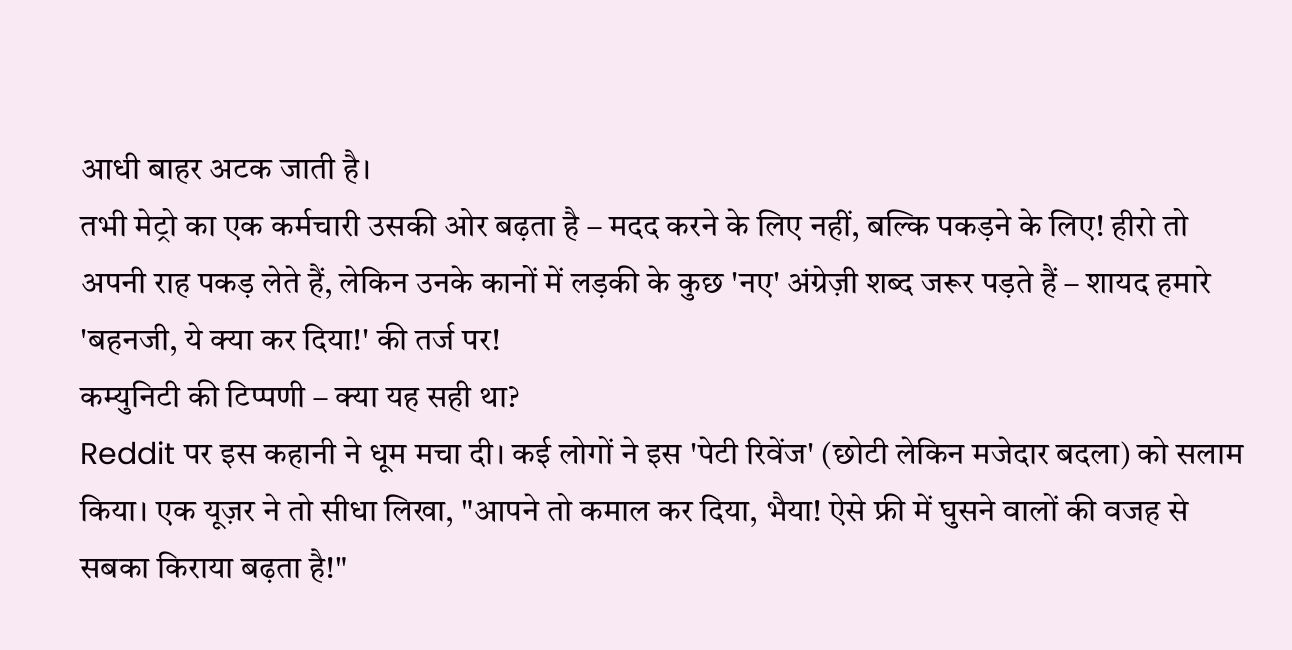आधी बाहर अटक जाती है।
तभी मेट्रो का एक कर्मचारी उसकी ओर बढ़ता है – मदद करने के लिए नहीं, बल्कि पकड़ने के लिए! हीरो तो अपनी राह पकड़ लेते हैं, लेकिन उनके कानों में लड़की के कुछ 'नए' अंग्रेज़ी शब्द जरूर पड़ते हैं – शायद हमारे 'बहनजी, ये क्या कर दिया!' की तर्ज पर!
कम्युनिटी की टिप्पणी – क्या यह सही था?
Reddit पर इस कहानी ने धूम मचा दी। कई लोगों ने इस 'पेटी रिवेंज' (छोटी लेकिन मजेदार बदला) को सलाम किया। एक यूज़र ने तो सीधा लिखा, "आपने तो कमाल कर दिया, भैया! ऐसे फ्री में घुसने वालों की वजह से सबका किराया बढ़ता है!"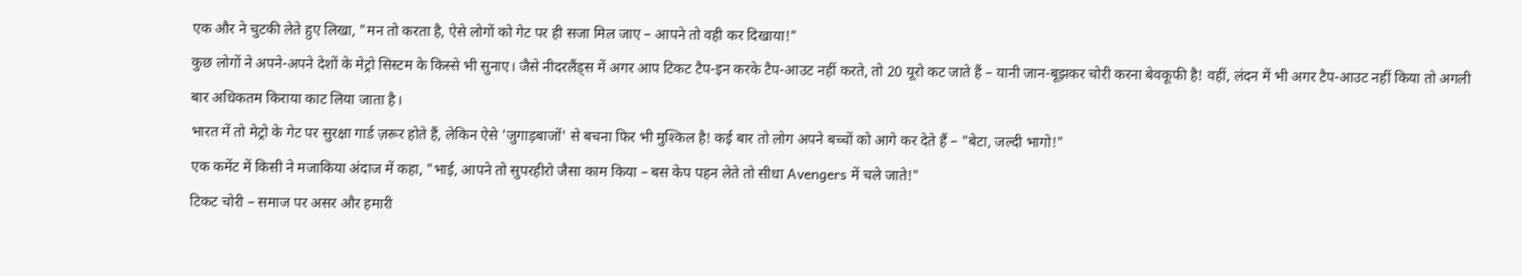एक और ने चुटकी लेते हुए लिखा, "मन तो करता है, ऐसे लोगों को गेट पर ही सजा मिल जाए – आपने तो वही कर दिखाया!"
कुछ लोगों ने अपने-अपने देशों के मेट्रो सिस्टम के किस्से भी सुनाए। जैसे नीदरलैंड्स में अगर आप टिकट टैप-इन करके टैप-आउट नहीं करते, तो 20 यूरो कट जाते हैं – यानी जान-बूझकर चोरी करना बेवकूफी है! वहीं, लंदन में भी अगर टैप-आउट नहीं किया तो अगली बार अधिकतम किराया काट लिया जाता है।
भारत में तो मेट्रो के गेट पर सुरक्षा गार्ड ज़रूर होते हैं, लेकिन ऐसे 'जुगाड़बाजों' से बचना फिर भी मुश्किल है! कई बार तो लोग अपने बच्चों को आगे कर देते हैं – "बेटा, जल्दी भागो!"
एक कमेंट में किसी ने मजाकिया अंदाज में कहा, "भाई, आपने तो सुपरहीरो जैसा काम किया – बस केप पहन लेते तो सीधा Avengers में चले जाते!"
टिकट चोरी – समाज पर असर और हमारी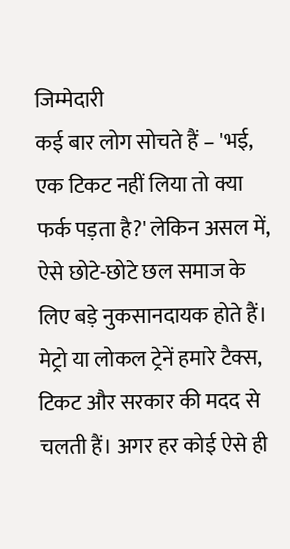जिम्मेदारी
कई बार लोग सोचते हैं – 'भई, एक टिकट नहीं लिया तो क्या फर्क पड़ता है?' लेकिन असल में, ऐसे छोटे-छोटे छल समाज के लिए बड़े नुकसानदायक होते हैं। मेट्रो या लोकल ट्रेनें हमारे टैक्स, टिकट और सरकार की मदद से चलती हैं। अगर हर कोई ऐसे ही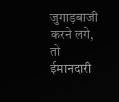जुगाड़बाजी करने लगे, तो ईमानदारी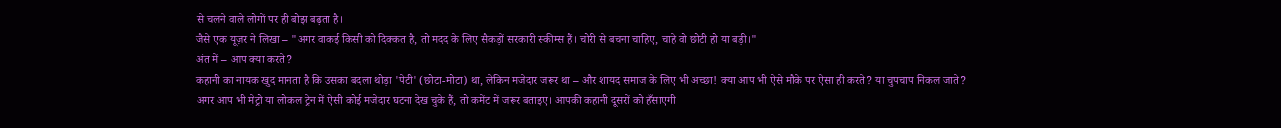से चलने वाले लोगों पर ही बोझ बढ़ता है।
जैसे एक यूज़र ने लिखा – "अगर वाकई किसी को दिक्कत है, तो मदद के लिए सैकड़ों सरकारी स्कीम्स हैं। चोरी से बचना चाहिए, चाहे वो छोटी हो या बड़ी।"
अंत में – आप क्या करते?
कहानी का नायक खुद मानता है कि उसका बदला थोड़ा 'पेटी' (छोटा-मोटा) था, लेकिन मजेदार जरूर था – और शायद समाज के लिए भी अच्छा! क्या आप भी ऐसे मौके पर ऐसा ही करते? या चुपचाप निकल जाते?
अगर आप भी मेट्रो या लोकल ट्रेन में ऐसी कोई मजेदार घटना देख चुके हैं, तो कमेंट में जरूर बताइए। आपकी कहानी दूसरों को हँसाएगी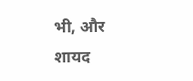भी, और शायद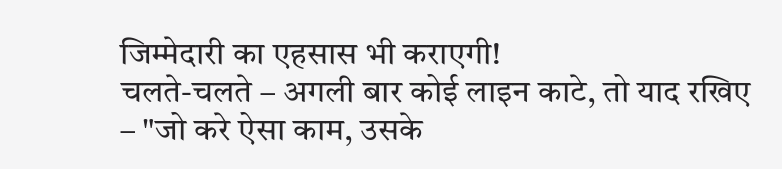जिम्मेदारी का एहसास भी कराएगी!
चलते-चलते – अगली बार कोई लाइन काटे, तो याद रखिए – "जो करे ऐसा काम, उसके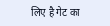लिए है गेट का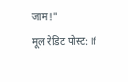जाम!"
मूल रेडिट पोस्ट: If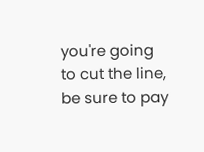you're going to cut the line, be sure to pay